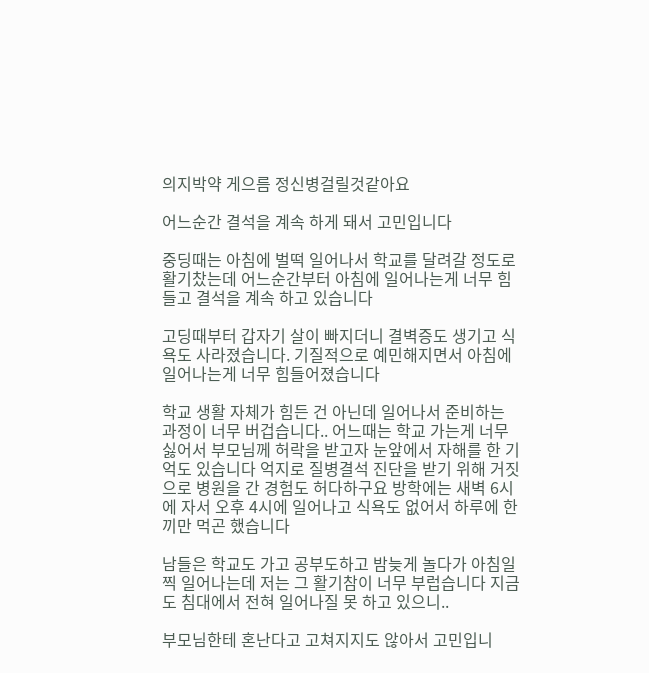의지박약 게으름 정신병걸릴것같아요

어느순간 결석을 계속 하게 돼서 고민입니다

중딩때는 아침에 벌떡 일어나서 학교를 달려갈 정도로 활기찼는데 어느순간부터 아침에 일어나는게 너무 힘들고 결석을 계속 하고 있습니다

고딩때부터 갑자기 살이 빠지더니 결벽증도 생기고 식욕도 사라졌습니다. 기질적으로 예민해지면서 아침에 일어나는게 너무 힘들어졌습니다

학교 생활 자체가 힘든 건 아닌데 일어나서 준비하는 과정이 너무 버겁습니다.. 어느때는 학교 가는게 너무 싫어서 부모님께 허락을 받고자 눈앞에서 자해를 한 기억도 있습니다 억지로 질병결석 진단을 받기 위해 거짓으로 병원을 간 경험도 허다하구요 방학에는 새벽 6시에 자서 오후 4시에 일어나고 식욕도 없어서 하루에 한 끼만 먹곤 했습니다

남들은 학교도 가고 공부도하고 밤늦게 놀다가 아침일찍 일어나는데 저는 그 활기참이 너무 부럽습니다 지금도 침대에서 전혀 일어나질 못 하고 있으니..

부모님한테 혼난다고 고쳐지지도 않아서 고민입니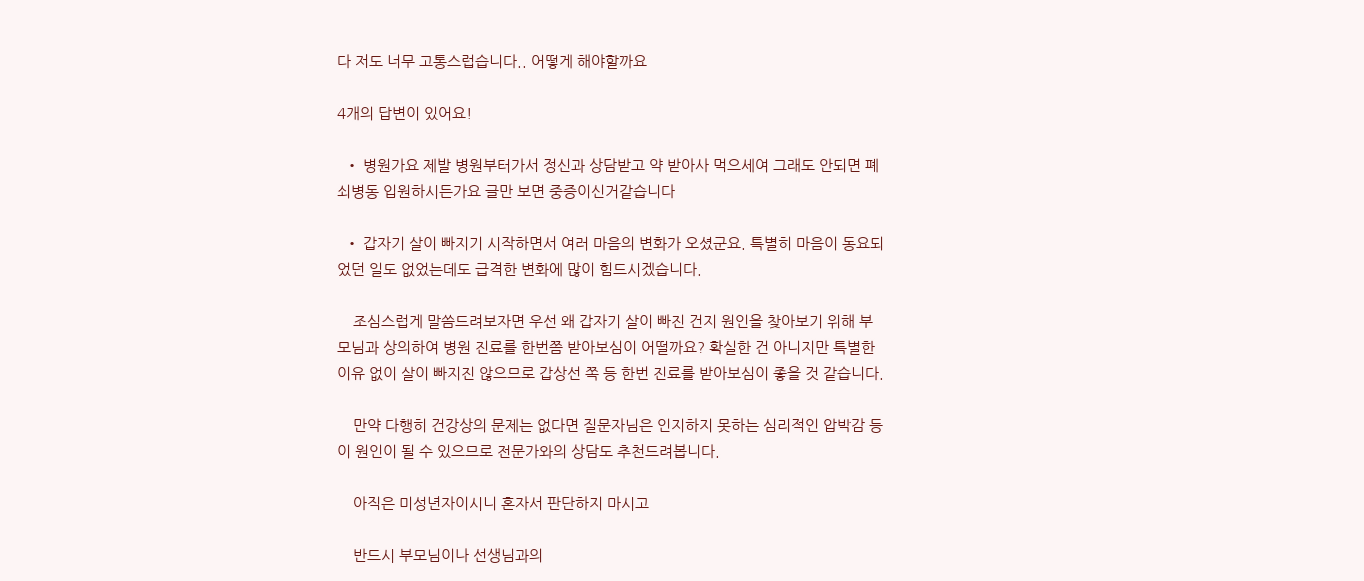다 저도 너무 고통스럽습니다.. 어떻게 해야할까요

4개의 답변이 있어요!

  • 병원가요 제발 병원부터가서 정신과 상담받고 약 받아사 먹으세여 그래도 안되면 폐쇠병동 입원하시든가요 글만 보면 중증이신거같습니다

  • 갑자기 살이 빠지기 시작하면서 여러 마음의 변화가 오셨군요. 특별히 마음이 동요되었던 일도 없었는데도 급격한 변화에 많이 힘드시겠습니다.

    조심스럽게 말씀드려보자면 우선 왜 갑자기 살이 빠진 건지 원인을 찾아보기 위해 부모님과 상의하여 병원 진료를 한번쯤 받아보심이 어떨까요? 확실한 건 아니지만 특별한 이유 없이 살이 빠지진 않으므로 갑상선 쪽 등 한번 진료를 받아보심이 좋을 것 같습니다.

    만약 다행히 건강상의 문제는 없다면 질문자님은 인지하지 못하는 심리적인 압박감 등이 원인이 될 수 있으므로 전문가와의 상담도 추천드려봅니다.

    아직은 미성년자이시니 혼자서 판단하지 마시고

    반드시 부모님이나 선생님과의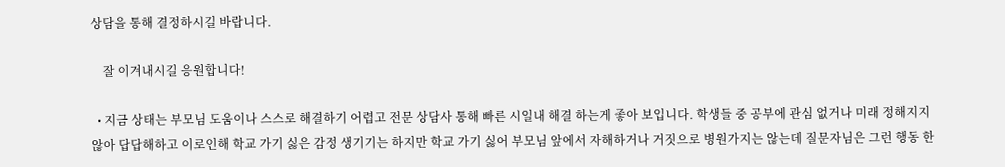상담을 통해 결정하시길 바랍니다.

    잘 이겨내시길 응원합니다!

  • 지금 상태는 부모님 도움이나 스스로 해결하기 어렵고 전문 상담사 통해 빠른 시일내 해결 하는게 좋아 보입니다. 학생들 중 공부에 관심 없거나 미래 정해지지 않아 답답해하고 이로인해 학교 가기 싫은 감정 생기기는 하지만 학교 가기 싫어 부모님 앞에서 자해하거나 거짓으로 병원가지는 않는데 질문자님은 그런 행동 한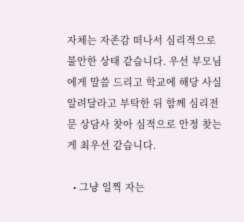자체는 자존감 떠나서 심리적으로 불안한 상태 같습니다. 우선 부모님에게 말씀 드리고 학교에 해당 사실 알려달라고 부탁한 뒤 함께 심리전문 상담사 찾아 심적으로 안정 찾는게 최우선 같습니다.

  • 그냥 일찍 자는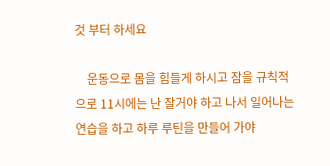것 부터 하세요

    운동으로 몸을 힘들게 하시고 잠을 규칙적으로 11시에는 난 잘거야 하고 나서 일어나는 연습을 하고 하루 루틴을 만들어 가야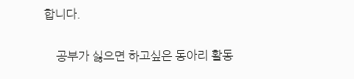합니다.

    공부가 싫으면 하고싶은 동아리 활동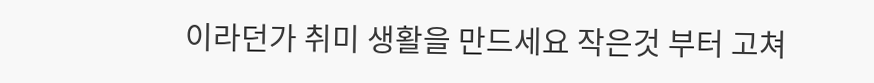이라던가 취미 생활을 만드세요 작은것 부터 고쳐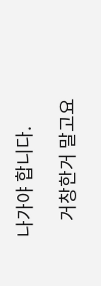나가야 합니다.

    거창한거 말고요